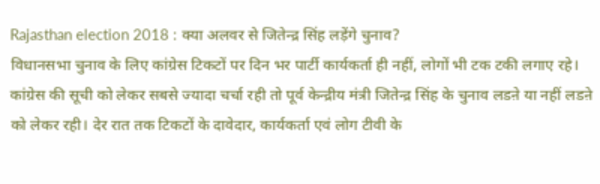Rajasthan election 2018 : क्या अलवर से जितेन्द्र सिंह लड़ेंगे चुनाव?
विधानसभा चुनाव के लिए कांग्रेस टिकटों पर दिन भर पार्टी कार्यकर्ता ही नहीं, लोगों भी टक टकी लगाए रहे। कांग्रेस की सूची को लेकर सबसे ज्यादा चर्चा रही तो पूर्व केन्द्रीय मंत्री जितेन्द्र सिंह के चुनाव लडऩे या नहीं लडऩे को लेकर रही। देर रात तक टिकटों के दावेदार, कार्यकर्ता एवं लोग टीवी के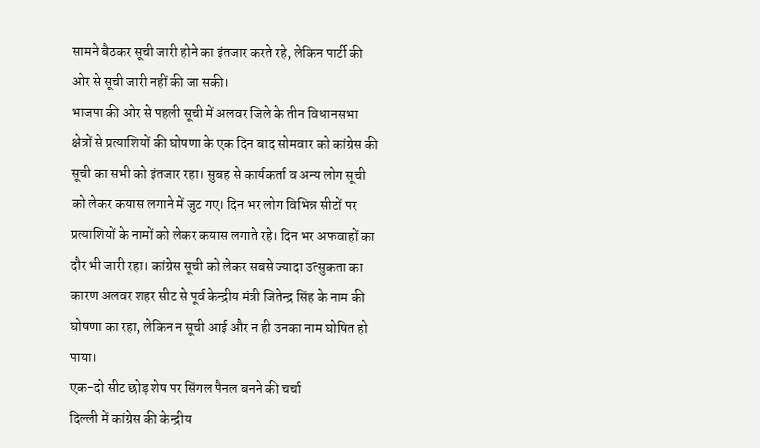सामने बैठकर सूची जारी होने का इंतजार करते रहे, लेकिन पार्टी की ओर से सूची जारी नहीं की जा सकी।
भाजपा की ओर से पहली सूची में अलवर जिले के तीन विधानसभा क्षेत्रों से प्रत्याशियों की घोषणा के एक दिन बाद सोमवार को कांग्रेस की सूची का सभी को इंतजार रहा। सुबह से कार्यकर्ता व अन्य लोग सूची को लेकर कयास लगाने में जुट गए। दिन भर लोग विभिन्न सीटों पर प्रत्याशियों के नामों को लेकर कयास लगाते रहे। दिन भर अफवाहों का दौर भी जारी रहा। कांग्रेस सूची को लेकर सबसे ज्यादा उत्सुकता का कारण अलवर शहर सीट से पूर्व केन्द्रीय मंत्री जितेन्द्र सिंह के नाम की घोषणा का रहा, लेकिन न सूची आई और न ही उनका नाम घोषित हो पाया।
एक-दो सीट छोड़ शेष पर सिंगल पैनल बनने की चर्चा
दिल्ली में कांग्रेस की केन्द्रीय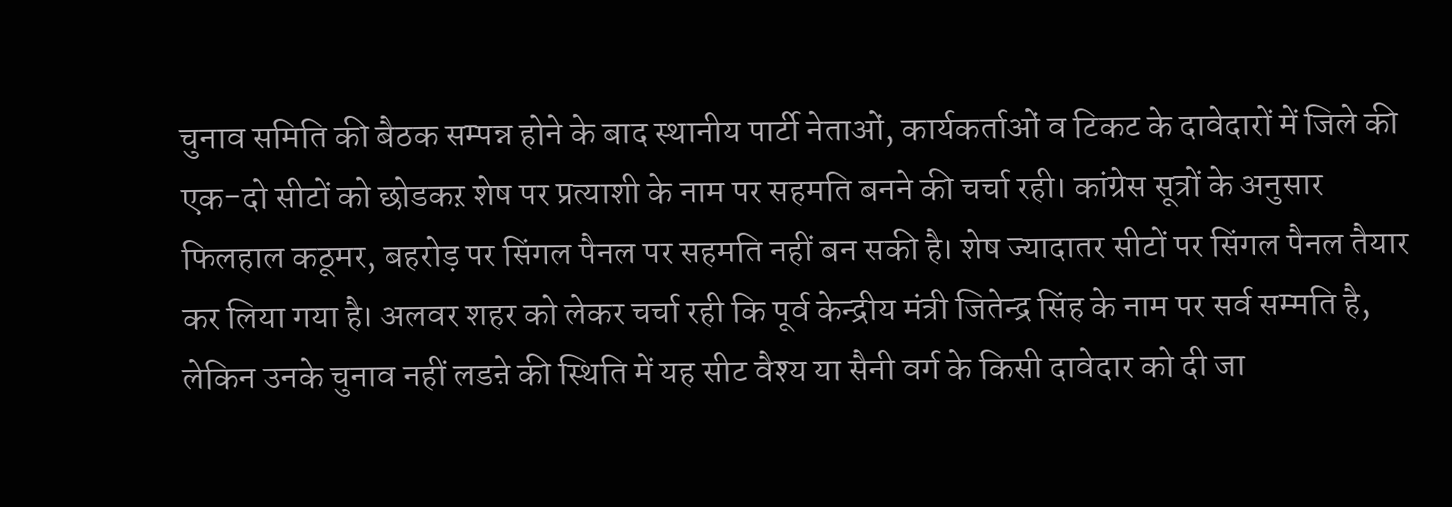चुनाव समिति की बैठक सम्पन्न होने के बाद स्थानीय पार्टी नेताओं, कार्यकर्ताओं व टिकट के दावेदारों में जिले की एक-दो सीटों को छोडकऱ शेष पर प्रत्याशी के नाम पर सहमति बनने की चर्चा रही। कांग्रेस सूत्रों के अनुसार फिलहाल कठूमर, बहरोड़ पर सिंगल पैनल पर सहमति नहीं बन सकी है। शेष ज्यादातर सीटों पर सिंगल पैनल तैयार कर लिया गया है। अलवर शहर को लेकर चर्चा रही कि पूर्व केन्द्रीय मंत्री जितेन्द्र सिंह के नाम पर सर्व सम्मति है, लेकिन उनके चुनाव नहीं लडऩे की स्थिति में यह सीट वैश्य या सैनी वर्ग के किसी दावेदार को दी जा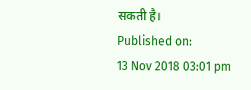सकती है।
Published on:
13 Nov 2018 03:01 pm